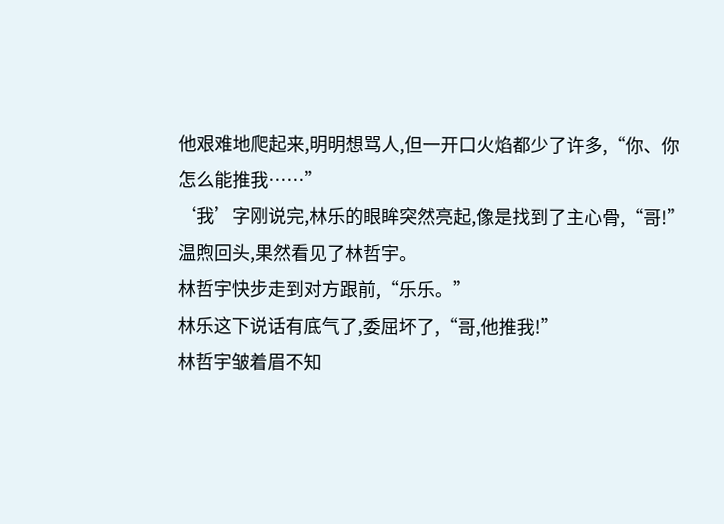他艰难地爬起来,明明想骂人,但一开口火焰都少了许多,“你、你怎么能推我……”
‘我’字刚说完,林乐的眼眸突然亮起,像是找到了主心骨,“哥!”
温煦回头,果然看见了林哲宇。
林哲宇快步走到对方跟前,“乐乐。”
林乐这下说话有底气了,委屈坏了,“哥,他推我!”
林哲宇皱着眉不知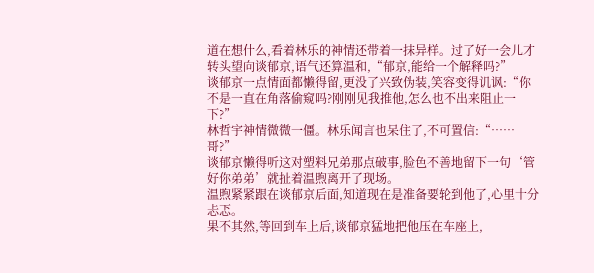道在想什么,看着林乐的神情还带着一抹异样。过了好一会儿才转头望向谈郁京,语气还算温和,“郁京,能给一个解释吗?”
谈郁京一点情面都懒得留,更没了兴致伪装,笑容变得讥讽:“你不是一直在角落偷窥吗?刚刚见我推他,怎么也不出来阻止一下?”
林哲宇神情微微一僵。林乐闻言也呆住了,不可置信:“……哥?”
谈郁京懒得听这对塑料兄弟那点破事,脸色不善地留下一句‘管好你弟弟’就扯着温煦离开了现场。
温煦紧紧跟在谈郁京后面,知道现在是准备要轮到他了,心里十分忐忑。
果不其然,等回到车上后,谈郁京猛地把他压在车座上,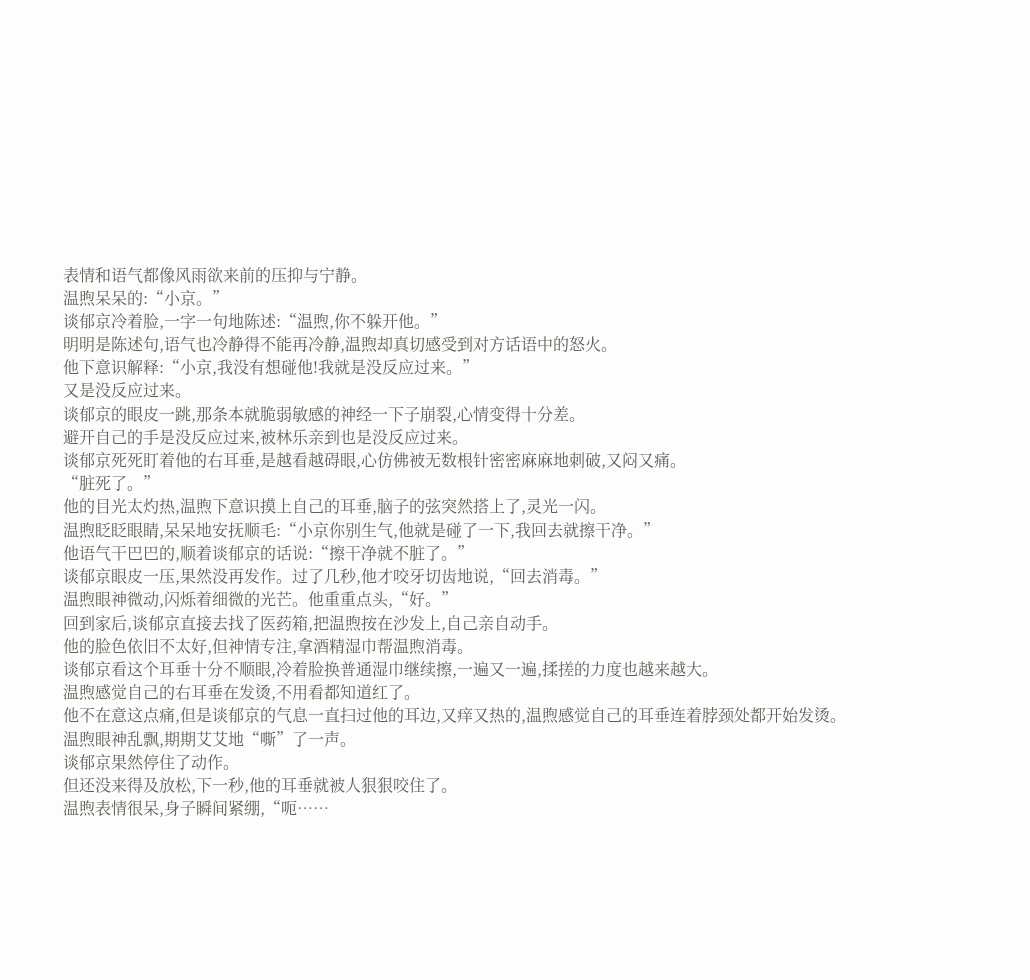表情和语气都像风雨欲来前的压抑与宁静。
温煦呆呆的:“小京。”
谈郁京冷着脸,一字一句地陈述:“温煦,你不躲开他。”
明明是陈述句,语气也冷静得不能再冷静,温煦却真切感受到对方话语中的怒火。
他下意识解释:“小京,我没有想碰他!我就是没反应过来。”
又是没反应过来。
谈郁京的眼皮一跳,那条本就脆弱敏感的神经一下子崩裂,心情变得十分差。
避开自己的手是没反应过来,被林乐亲到也是没反应过来。
谈郁京死死盯着他的右耳垂,是越看越碍眼,心仿佛被无数根针密密麻麻地刺破,又闷又痛。
“脏死了。”
他的目光太灼热,温煦下意识摸上自己的耳垂,脑子的弦突然搭上了,灵光一闪。
温煦眨眨眼睛,呆呆地安抚顺毛:“小京你别生气,他就是碰了一下,我回去就擦干净。”
他语气干巴巴的,顺着谈郁京的话说:“擦干净就不脏了。”
谈郁京眼皮一压,果然没再发作。过了几秒,他才咬牙切齿地说,“回去消毒。”
温煦眼神微动,闪烁着细微的光芒。他重重点头,“好。”
回到家后,谈郁京直接去找了医药箱,把温煦按在沙发上,自己亲自动手。
他的脸色依旧不太好,但神情专注,拿酒精湿巾帮温煦消毒。
谈郁京看这个耳垂十分不顺眼,冷着脸换普通湿巾继续擦,一遍又一遍,揉搓的力度也越来越大。
温煦感觉自己的右耳垂在发烫,不用看都知道红了。
他不在意这点痛,但是谈郁京的气息一直扫过他的耳边,又痒又热的,温煦感觉自己的耳垂连着脖颈处都开始发烫。
温煦眼神乱飘,期期艾艾地“嘶”了一声。
谈郁京果然停住了动作。
但还没来得及放松,下一秒,他的耳垂就被人狠狠咬住了。
温煦表情很呆,身子瞬间紧绷,“呃……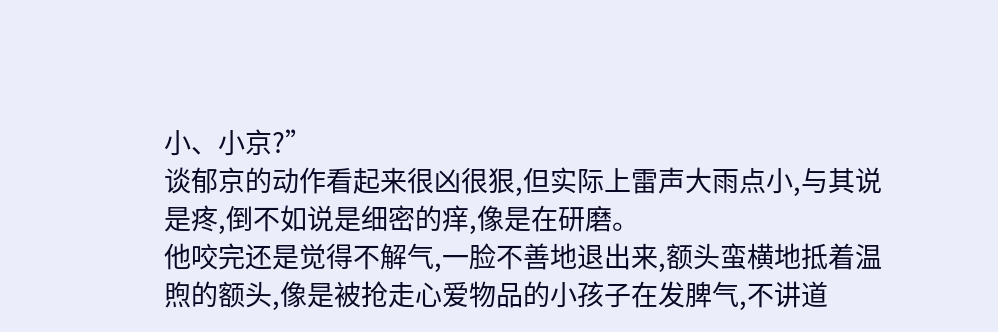小、小京?”
谈郁京的动作看起来很凶很狠,但实际上雷声大雨点小,与其说是疼,倒不如说是细密的痒,像是在研磨。
他咬完还是觉得不解气,一脸不善地退出来,额头蛮横地抵着温煦的额头,像是被抢走心爱物品的小孩子在发脾气,不讲道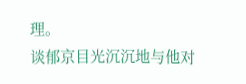理。
谈郁京目光沉沉地与他对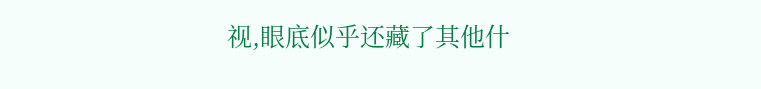视,眼底似乎还藏了其他什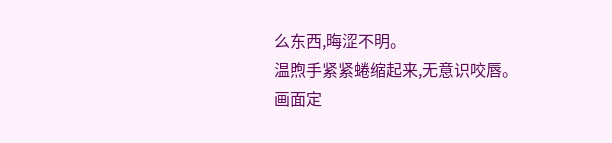么东西,晦涩不明。
温煦手紧紧蜷缩起来,无意识咬唇。
画面定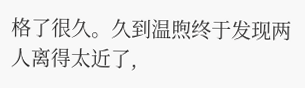格了很久。久到温煦终于发现两人离得太近了,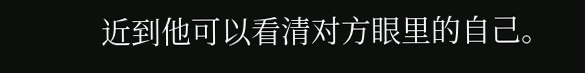近到他可以看清对方眼里的自己。